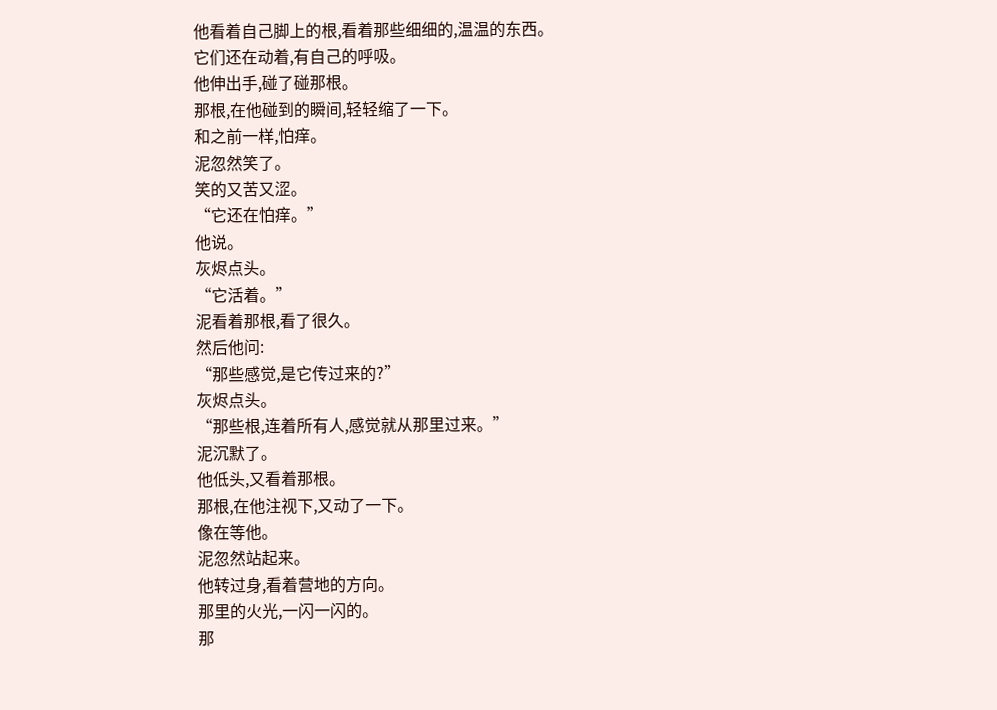他看着自己脚上的根,看着那些细细的,温温的东西。
它们还在动着,有自己的呼吸。
他伸出手,碰了碰那根。
那根,在他碰到的瞬间,轻轻缩了一下。
和之前一样,怕痒。
泥忽然笑了。
笑的又苦又涩。
“它还在怕痒。”
他说。
灰烬点头。
“它活着。”
泥看着那根,看了很久。
然后他问:
“那些感觉,是它传过来的?”
灰烬点头。
“那些根,连着所有人,感觉就从那里过来。”
泥沉默了。
他低头,又看着那根。
那根,在他注视下,又动了一下。
像在等他。
泥忽然站起来。
他转过身,看着营地的方向。
那里的火光,一闪一闪的。
那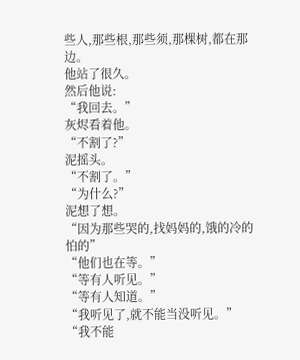些人,那些根,那些须,那棵树,都在那边。
他站了很久。
然后他说:
“我回去。”
灰烬看着他。
“不割了?”
泥摇头。
“不割了。”
“为什么?”
泥想了想。
“因为那些哭的,找妈妈的,饿的冷的怕的”
“他们也在等。”
“等有人听见。”
“等有人知道。”
“我听见了,就不能当没听见。”
“我不能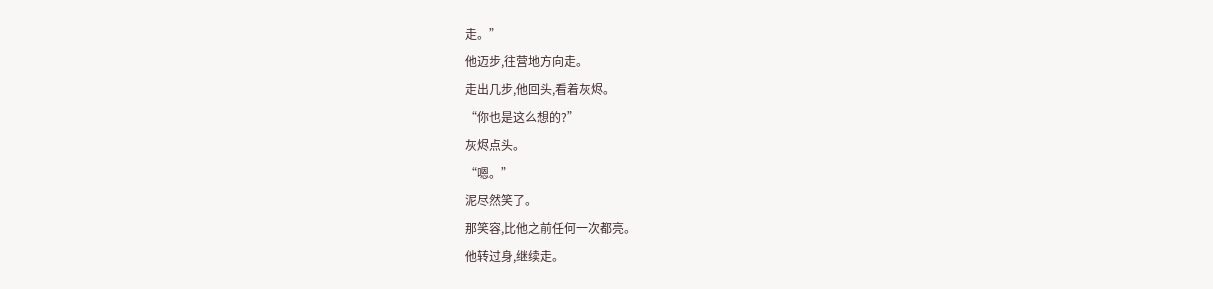走。”
他迈步,往营地方向走。
走出几步,他回头,看着灰烬。
“你也是这么想的?”
灰烬点头。
“嗯。”
泥尽然笑了。
那笑容,比他之前任何一次都亮。
他转过身,继续走。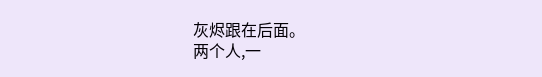灰烬跟在后面。
两个人,一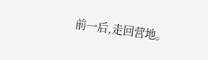前一后,走回营地。